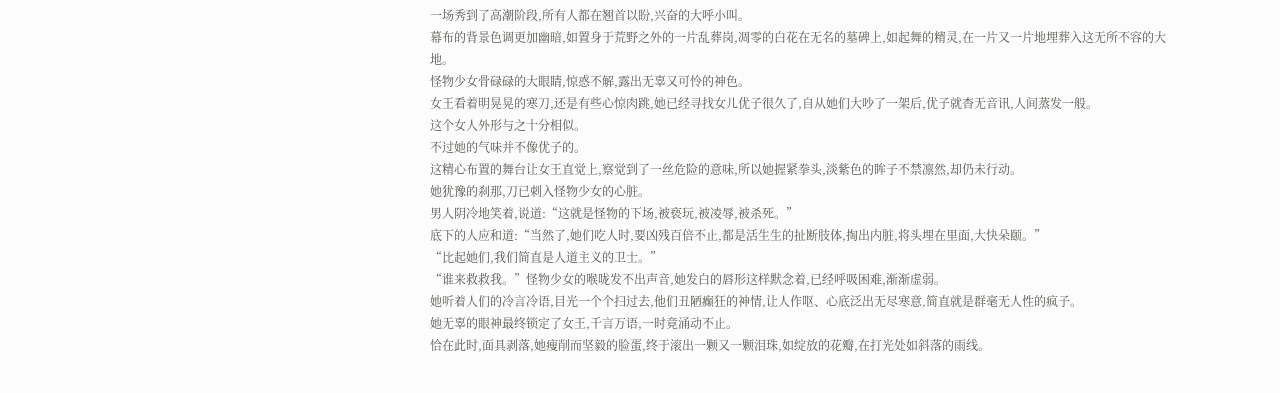一场秀到了高潮阶段,所有人都在翘首以盼,兴奋的大呼小叫。
幕布的背景色调更加幽暗,如置身于荒野之外的一片乱葬岗,凋零的白花在无名的墓碑上,如起舞的精灵,在一片又一片地埋葬入这无所不容的大地。
怪物少女骨碌碌的大眼睛,惊惑不解,露出无辜又可怜的神色。
女王看着明晃晃的寒刀,还是有些心惊肉跳,她已经寻找女儿优子很久了,自从她们大吵了一架后,优子就杳无音讯,人间蒸发一般。
这个女人外形与之十分相似。
不过她的气味并不像优子的。
这精心布置的舞台让女王直觉上,察觉到了一丝危险的意味,所以她握紧拳头,淡紫色的眸子不禁凛然,却仍未行动。
她犹豫的刹那,刀已刺入怪物少女的心脏。
男人阴冷地笑着,说道:“这就是怪物的下场,被亵玩,被凌辱,被杀死。”
底下的人应和道:“当然了,她们吃人时,要凶残百倍不止,都是活生生的扯断肢体,掏出内脏,将头埋在里面,大快朵颐。”
“比起她们,我们简直是人道主义的卫士。”
“谁来救救我。”怪物少女的喉咙发不出声音,她发白的唇形这样默念着,已经呼吸困难,渐渐虚弱。
她听着人们的冷言冷语,目光一个个扫过去,他们丑陋癫狂的神情,让人作呕、心底泛出无尽寒意,简直就是群毫无人性的疯子。
她无辜的眼神最终锁定了女王,千言万语,一时竟涌动不止。
恰在此时,面具剥落,她瘦削而坚毅的脸蛋,终于滚出一颗又一颗泪珠,如绽放的花瓣,在打光处如斜落的雨线。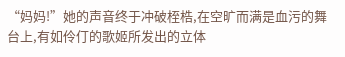“妈妈!”她的声音终于冲破桎梏,在空旷而满是血污的舞台上,有如伶仃的歌姬所发出的立体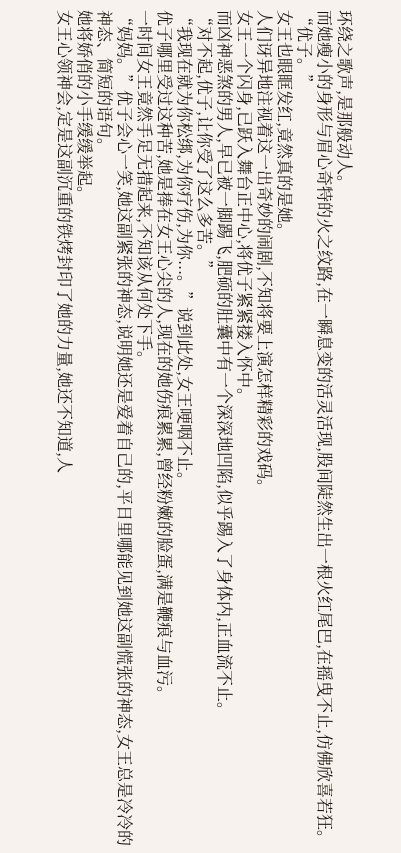环绕之歌声,是那般动人。
而她瘦小的身形与眉心奇特的火之纹路,在一瞬息变的活灵活现,股间陡然生出一根火红尾巴,在摇曳不止,仿佛欣喜若狂。
“优子。”
女王也眼眶发红,竟然真的是她。
人们讶异地注视着这一出奇妙的闹剧,不知将要上演怎样精彩的戏码。
女王一个闪身,已跃入舞台正中心,将优子紧紧搂入怀中。
而凶神恶煞的男人,早已被一脚踢飞,肥硕的肚囊中有一个深深地凹陷,似乎踢入了身体内,正血流不止。
“对不起,优子,让你受了这么多苦。”
“我现在就为你松绑,为你疗伤,为你...。”说到此处,女王哽咽不止。
优子哪里受过这种苦,她是捧在女王心尖的人,现在的她伤痕累累,曾经粉嫩的脸蛋,满是鞭痕与血污。
一时间女王竟然手足无措起来,不知该从何处下手。
“妈妈。”优子会心一笑,她这副紧张的神态,说明她还是爱着自己的,平日里哪能见到她这副慌张的神态,女王总是冷冷的神态、简短的语句。
她将娇俏的小手缓缓举起。
女王心领神会,定是这副沉重的铁烤封印了她的力量,她还不知道,人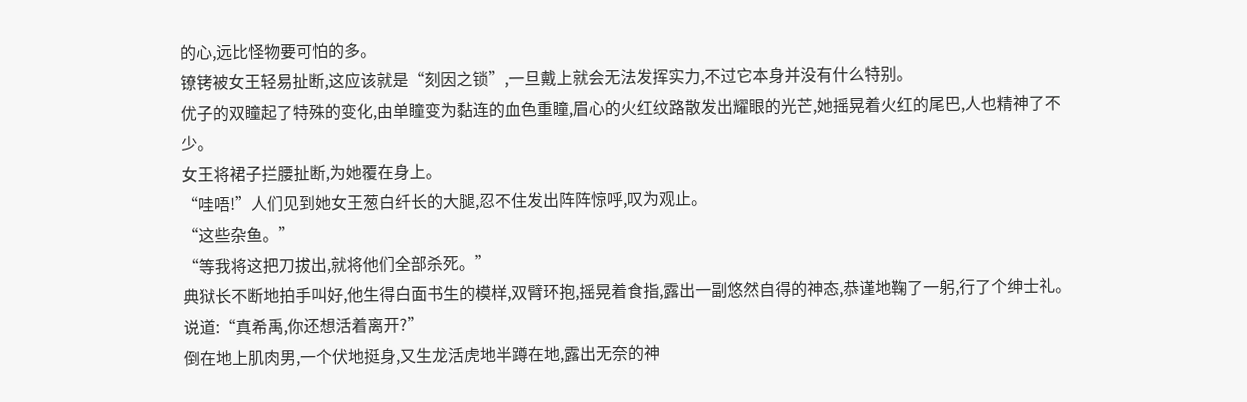的心,远比怪物要可怕的多。
镣铐被女王轻易扯断,这应该就是“刻因之锁”,一旦戴上就会无法发挥实力,不过它本身并没有什么特别。
优子的双瞳起了特殊的变化,由单瞳变为黏连的血色重瞳,眉心的火红纹路散发出耀眼的光芒,她摇晃着火红的尾巴,人也精神了不少。
女王将裙子拦腰扯断,为她覆在身上。
“哇唔!”人们见到她女王葱白纤长的大腿,忍不住发出阵阵惊呼,叹为观止。
“这些杂鱼。”
“等我将这把刀拔出,就将他们全部杀死。”
典狱长不断地拍手叫好,他生得白面书生的模样,双臂环抱,摇晃着食指,露出一副悠然自得的神态,恭谨地鞠了一躬,行了个绅士礼。
说道:“真希禹,你还想活着离开?”
倒在地上肌肉男,一个伏地挺身,又生龙活虎地半蹲在地,露出无奈的神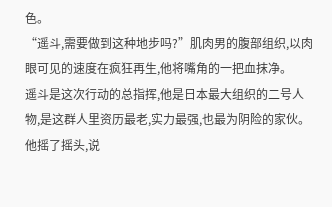色。
“遥斗,需要做到这种地步吗?”肌肉男的腹部组织,以肉眼可见的速度在疯狂再生,他将嘴角的一把血抹净。
遥斗是这次行动的总指挥,他是日本最大组织的二号人物,是这群人里资历最老,实力最强,也最为阴险的家伙。
他摇了摇头,说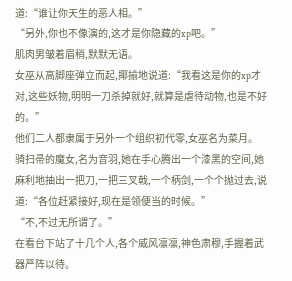道:“谁让你天生的恶人相。”
“另外,你也不像演的,这才是你隐藏的xp吧。”
肌肉男皱着眉稍,默默无语。
女巫从高脚座弹立而起,揶揄地说道:“我看这是你的xp才对,这些妖物,明明一刀杀掉就好,就算是虐待动物,也是不好的。”
他们二人都隶属于另外一个组织初代零,女巫名为菜月。
骑扫帚的魔女,名为音羽,她在手心腾出一个漆黑的空间,她麻利地抽出一把刀,一把三叉戟,一个柄剑,一个个抛过去,说道:“各位赶紧接好,现在是领便当的时候。”
“不,不过无所谓了。”
在看台下站了十几个人,各个威风凛凛,神色肃穆,手握着武器严阵以待。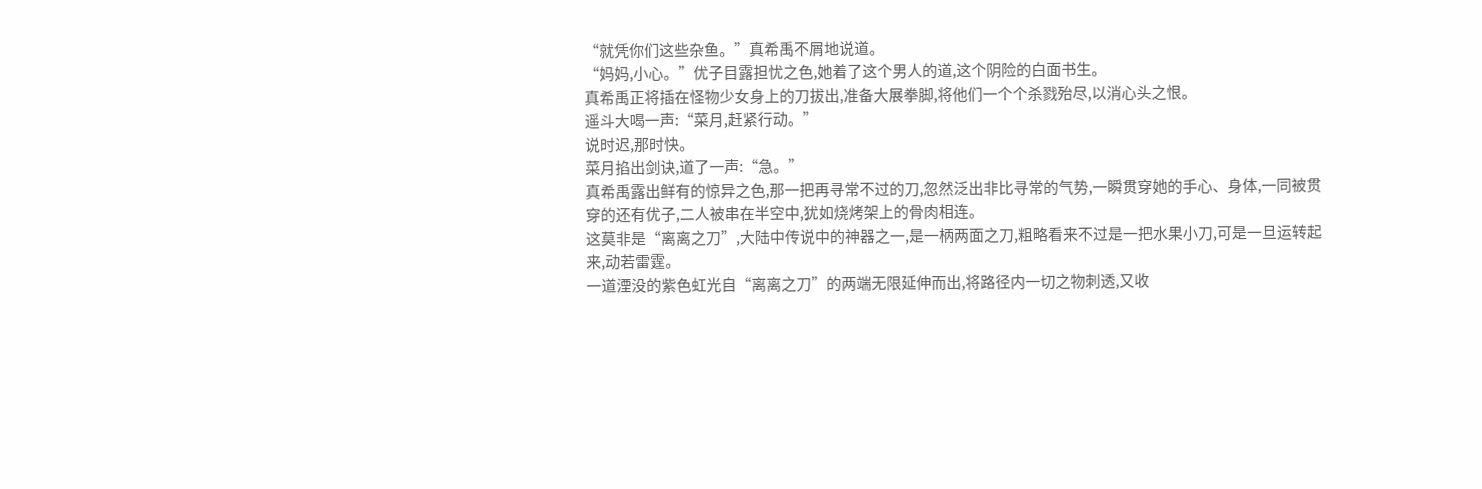“就凭你们这些杂鱼。”真希禹不屑地说道。
“妈妈,小心。”优子目露担忧之色,她着了这个男人的道,这个阴险的白面书生。
真希禹正将插在怪物少女身上的刀拔出,准备大展拳脚,将他们一个个杀戮殆尽,以消心头之恨。
遥斗大喝一声:“菜月,赶紧行动。”
说时迟,那时快。
菜月掐出剑诀,道了一声:“急。”
真希禹露出鲜有的惊异之色,那一把再寻常不过的刀,忽然泛出非比寻常的气势,一瞬贯穿她的手心、身体,一同被贯穿的还有优子,二人被串在半空中,犹如烧烤架上的骨肉相连。
这莫非是“离离之刀”,大陆中传说中的神器之一,是一柄两面之刀,粗略看来不过是一把水果小刀,可是一旦运转起来,动若雷霆。
一道湮没的紫色虹光自“离离之刀”的两端无限延伸而出,将路径内一切之物刺透,又收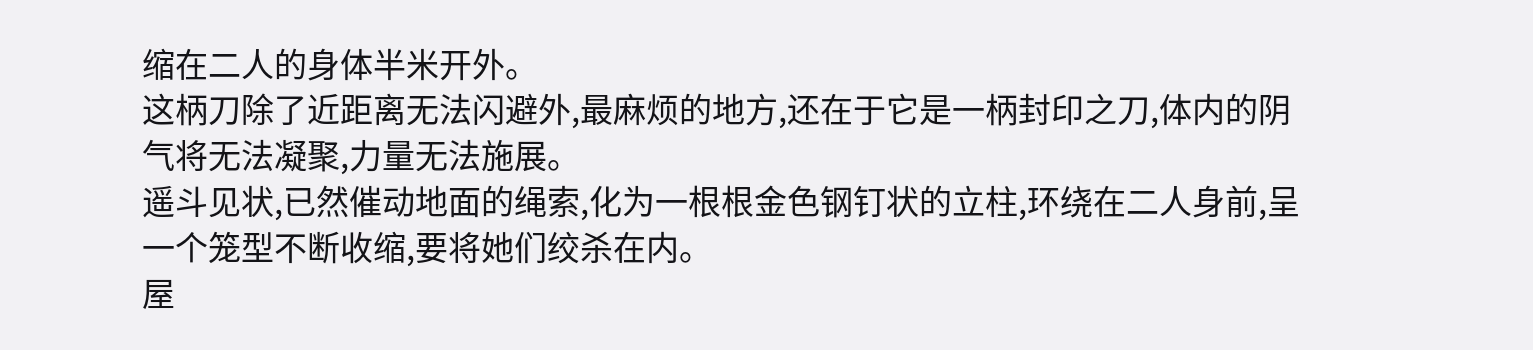缩在二人的身体半米开外。
这柄刀除了近距离无法闪避外,最麻烦的地方,还在于它是一柄封印之刀,体内的阴气将无法凝聚,力量无法施展。
遥斗见状,已然催动地面的绳索,化为一根根金色钢钉状的立柱,环绕在二人身前,呈一个笼型不断收缩,要将她们绞杀在内。
屋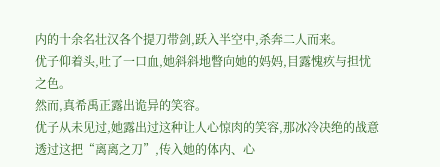内的十余名壮汉各个提刀带剑,跃入半空中,杀奔二人而来。
优子仰着头,吐了一口血,她斜斜地瞥向她的妈妈,目露愧疚与担忧之色。
然而,真希禹正露出诡异的笑容。
优子从未见过,她露出过这种让人心惊肉的笑容,那冰冷决绝的战意透过这把“离离之刀”,传入她的体内、心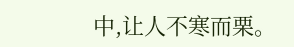中,让人不寒而栗。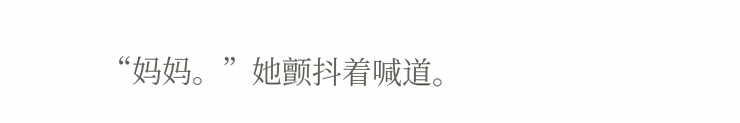“妈妈。”她颤抖着喊道。